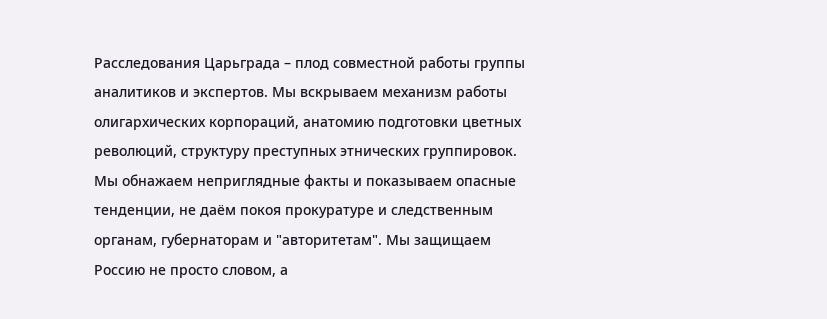Расследования Царьграда – плод совместной работы группы аналитиков и экспертов. Мы вскрываем механизм работы олигархических корпораций, анатомию подготовки цветных революций, структуру преступных этнических группировок. Мы обнажаем неприглядные факты и показываем опасные тенденции, не даём покоя прокуратуре и следственным органам, губернаторам и "авторитетам". Мы защищаем Россию не просто словом, а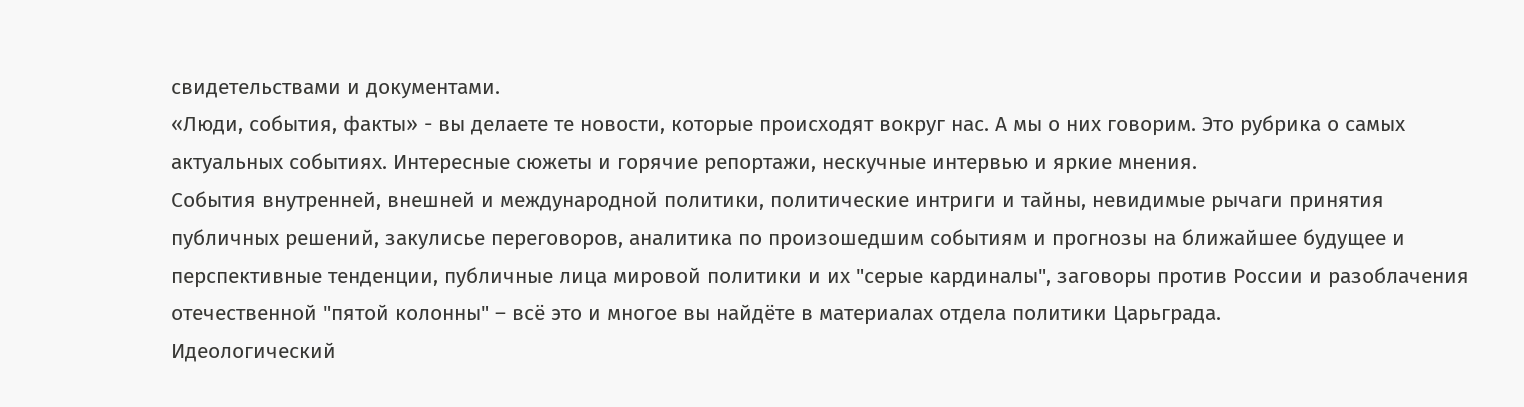свидетельствами и документами.
«Люди, события, факты» - вы делаете те новости, которые происходят вокруг нас. А мы о них говорим. Это рубрика о самых актуальных событиях. Интересные сюжеты и горячие репортажи, нескучные интервью и яркие мнения.
События внутренней, внешней и международной политики, политические интриги и тайны, невидимые рычаги принятия публичных решений, закулисье переговоров, аналитика по произошедшим событиям и прогнозы на ближайшее будущее и перспективные тенденции, публичные лица мировой политики и их "серые кардиналы", заговоры против России и разоблачения отечественной "пятой колонны" – всё это и многое вы найдёте в материалах отдела политики Царьграда.
Идеологический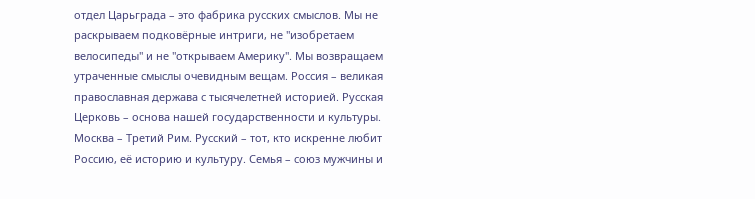отдел Царьграда – это фабрика русских смыслов. Мы не раскрываем подковёрные интриги, не "изобретаем велосипеды" и не "открываем Америку". Мы возвращаем утраченные смыслы очевидным вещам. Россия – великая православная держава с тысячелетней историей. Русская Церковь – основа нашей государственности и культуры. Москва – Третий Рим. Русский – тот, кто искренне любит Россию, её историю и культуру. Семья – союз мужчины и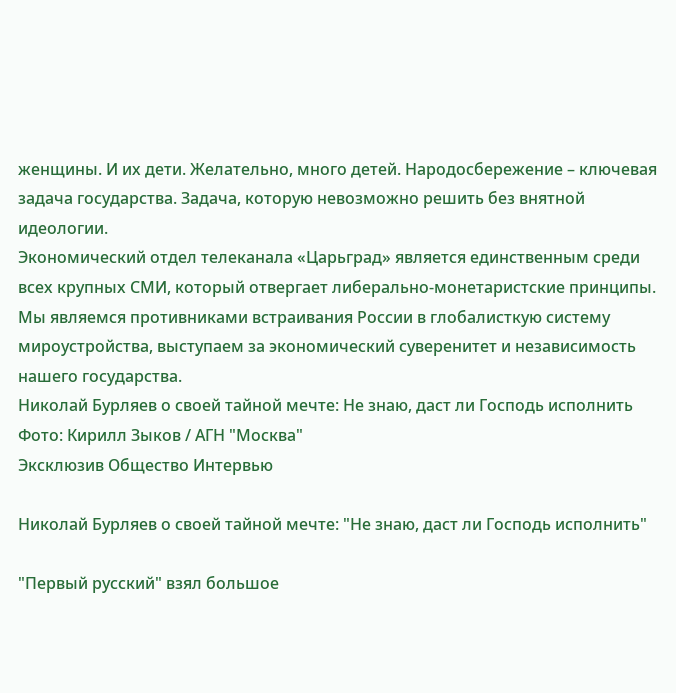женщины. И их дети. Желательно, много детей. Народосбережение – ключевая задача государства. Задача, которую невозможно решить без внятной идеологии.
Экономический отдел телеканала «Царьград» является единственным среди всех крупных СМИ, который отвергает либерально-монетаристские принципы. Мы являемся противниками встраивания России в глобалисткую систему мироустройства, выступаем за экономический суверенитет и независимость нашего государства.
Николай Бурляев о своей тайной мечте: Не знаю, даст ли Господь исполнить
Фото: Кирилл Зыков / АГН "Москва"
Эксклюзив Общество Интервью

Николай Бурляев о своей тайной мечте: "Не знаю, даст ли Господь исполнить"

"Первый русский" взял большое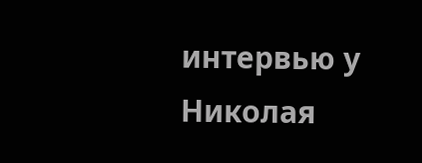интервью у Николая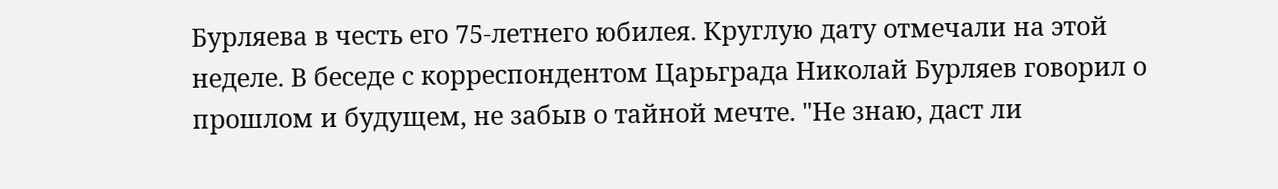Бурляева в честь его 75-летнего юбилея. Круглую дату отмечали на этой неделе. В беседе с корреспондентом Царьграда Николай Бурляев говорил о прошлом и будущем, не забыв о тайной мечте. "Не знаю, даст ли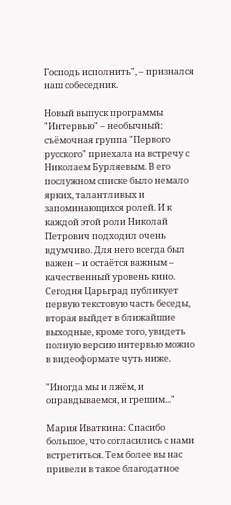Господь исполнить", – признался наш собеседник.

Новый выпуск программы "Интервью" – необычный: съёмочная группа "Первого русского" приехала на встречу с Николаем Бурляевым. В его послужном списке было немало ярких, талантливых и запоминающихся ролей. И к каждой этой роли Николай Петрович подходил очень вдумчиво. Для него всегда был важен – и остаётся важным – качественный уровень кино. Сегодня Царьград публикует первую текстовую часть беседы, вторая выйдет в ближайшие выходные, кроме того, увидеть полную версию интервью можно в видеоформате чуть ниже.

"Иногда мы и лжём, и оправдываемся, и грешим..."

Мария Иваткина: Спасибо большое, что согласились с нами встретиться. Тем более вы нас привели в такое благодатное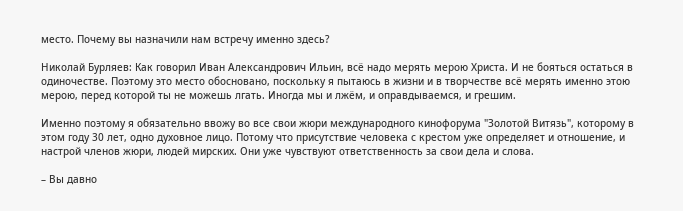место. Почему вы назначили нам встречу именно здесь?

Николай Бурляев: Как говорил Иван Александрович Ильин, всё надо мерять мерою Христа. И не бояться остаться в одиночестве. Поэтому это место обосновано, поскольку я пытаюсь в жизни и в творчестве всё мерять именно этою мерою, перед которой ты не можешь лгать. Иногда мы и лжём, и оправдываемся, и грешим.

Именно поэтому я обязательно ввожу во все свои жюри международного кинофорума "Золотой Витязь", которому в этом году 30 лет, одно духовное лицо. Потому что присутствие человека с крестом уже определяет и отношение, и настрой членов жюри, людей мирских. Они уже чувствуют ответственность за свои дела и слова.

– Вы давно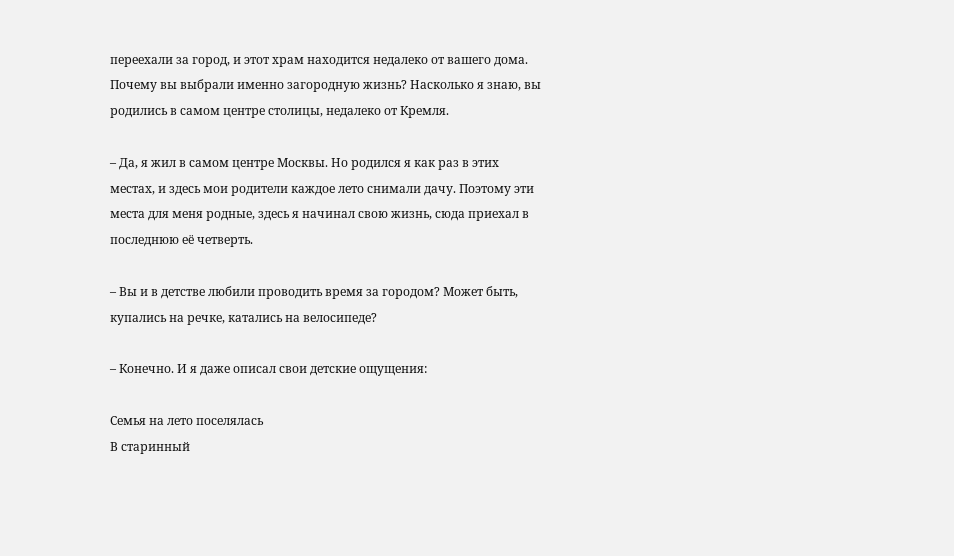переехали за город, и этот храм находится недалеко от вашего дома. Почему вы выбрали именно загородную жизнь? Насколько я знаю, вы родились в самом центре столицы, недалеко от Кремля.

– Да, я жил в самом центре Москвы. Но родился я как раз в этих местах, и здесь мои родители каждое лето снимали дачу. Поэтому эти места для меня родные, здесь я начинал свою жизнь, сюда приехал в последнюю её четверть.

– Вы и в детстве любили проводить время за городом? Может быть, купались на речке, катались на велосипеде?

– Конечно. И я даже описал свои детские ощущения:

Семья на лето поселялась
В старинный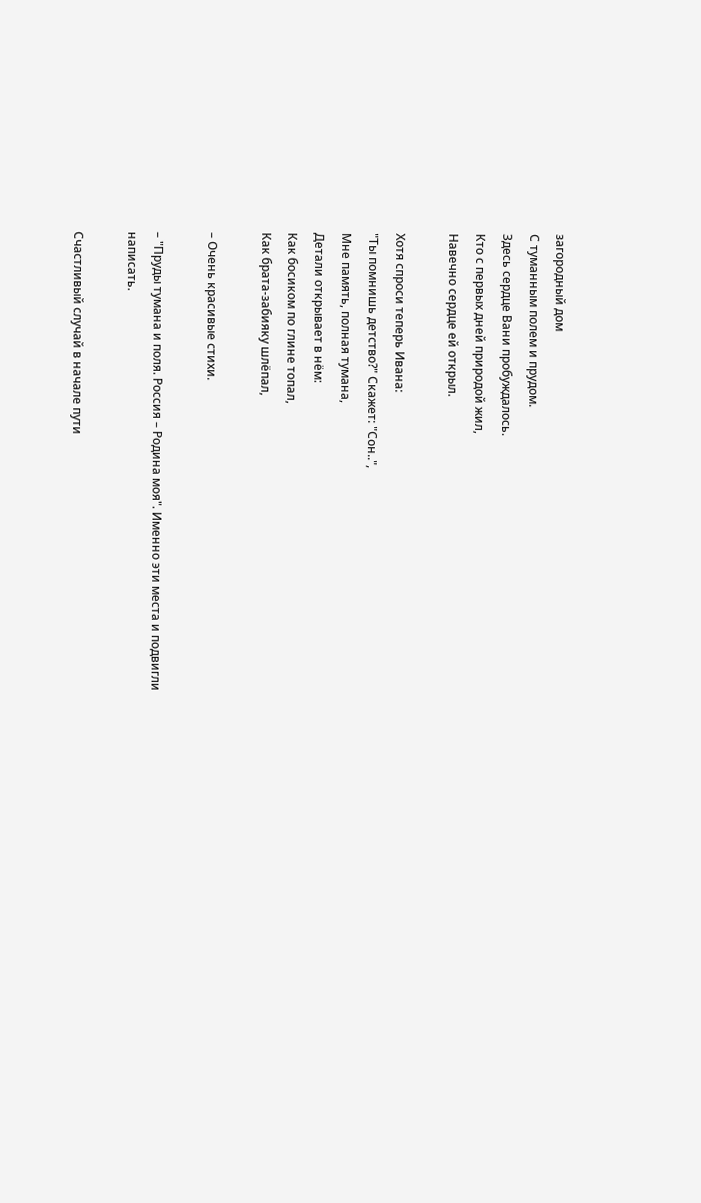загородный дом
С туманным полем и прудом.
Здесь сердце Вани пробуждалось.
Кто с первых дней природой жил,
Навечно сердце ей открыл.

Хотя спроси теперь Ивана:
"Ты помнишь детство?" Скажет: "Сон..",
Мне память, полная тумана,
Детали открывает в нём:
Как босиком по глине топал,
Как брата-забияку шлёпал,

– Очень красивые стихи.

– "Пруды тумана и поля. Россия – Родина моя". Именно эти места и подвигли написать.

Счастливый случай в начале пути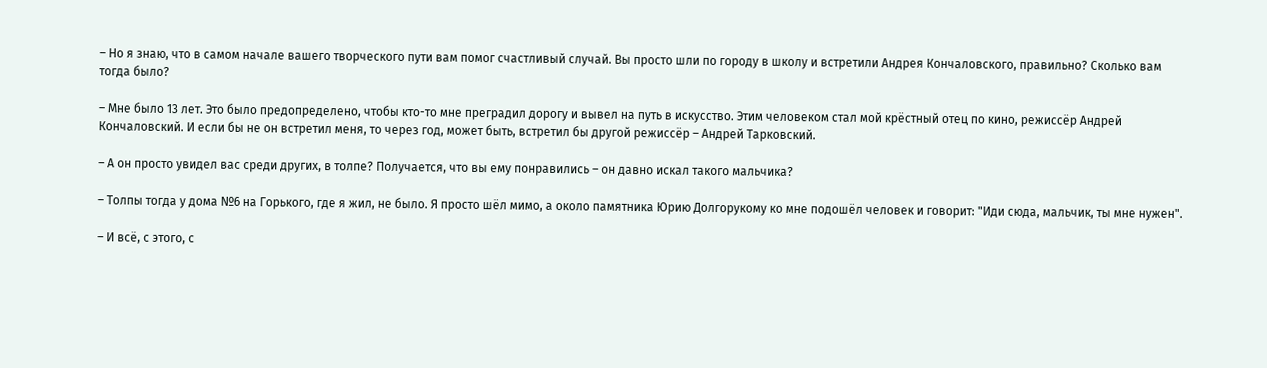– Но я знаю, что в самом начале вашего творческого пути вам помог счастливый случай. Вы просто шли по городу в школу и встретили Андрея Кончаловского, правильно? Сколько вам тогда было?

– Мне было 13 лет. Это было предопределено, чтобы кто-то мне преградил дорогу и вывел на путь в искусство. Этим человеком стал мой крёстный отец по кино, режиссёр Андрей Кончаловский. И если бы не он встретил меня, то через год, может быть, встретил бы другой режиссёр – Андрей Тарковский.

– А он просто увидел вас среди других, в толпе? Получается, что вы ему понравились – он давно искал такого мальчика?

– Толпы тогда у дома №6 на Горького, где я жил, не было. Я просто шёл мимо, а около памятника Юрию Долгорукому ко мне подошёл человек и говорит: "Иди сюда, мальчик, ты мне нужен".

– И всё, с этого, с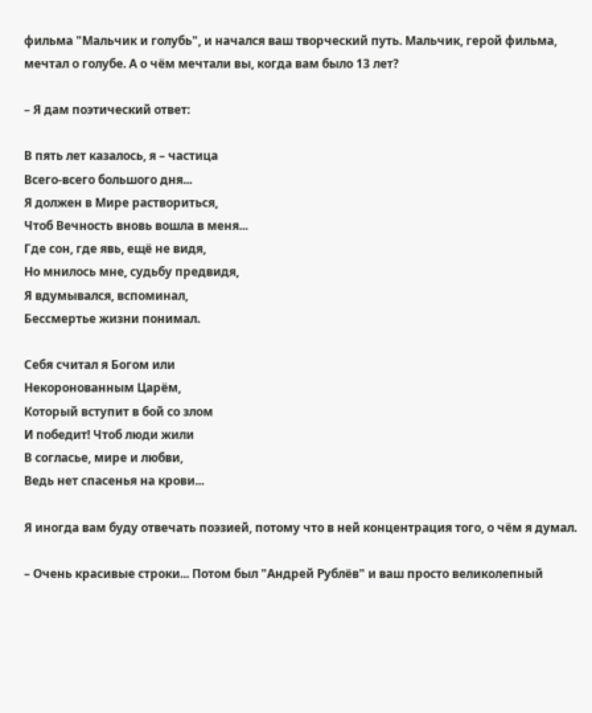фильма "Мальчик и голубь", и начался ваш творческий путь. Мальчик, герой фильма, мечтал о голубе. А о чём мечтали вы, когда вам было 13 лет?

– Я дам поэтический ответ:

В пять лет казалось, я – частица
Всего-всего большого дня...
Я должен в Мире раствориться,
Чтоб Вечность вновь вошла в меня...
Где сон, где явь, ещё не видя,
Но мнилось мне, судьбу предвидя,
Я вдумывался, вспоминал,
Бессмертье жизни понимал.

Себя считал я Богом или
Некоронованным Царём,
Который вступит в бой со злом
И победит! Чтоб люди жили
В согласье, мире и любви,
Ведь нет спасенья на крови...

Я иногда вам буду отвечать поэзией, потому что в ней концентрация того, о чём я думал.

– Очень красивые строки... Потом был "Андрей Рублёв" и ваш просто великолепный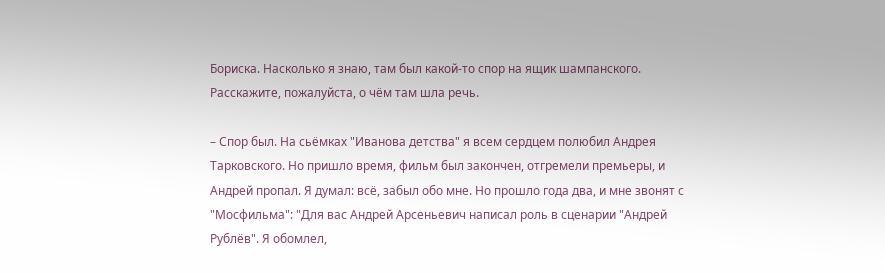Бориска. Насколько я знаю, там был какой-то спор на ящик шампанского. Расскажите, пожалуйста, о чём там шла речь.

– Спор был. На сьёмках "Иванова детства" я всем сердцем полюбил Андрея Тарковского. Но пришло время, фильм был закончен, отгремели премьеры, и Андрей пропал. Я думал: всё, забыл обо мне. Но прошло года два, и мне звонят с "Мосфильма": "Для вас Андрей Арсеньевич написал роль в сценарии "Андрей Рублёв". Я обомлел,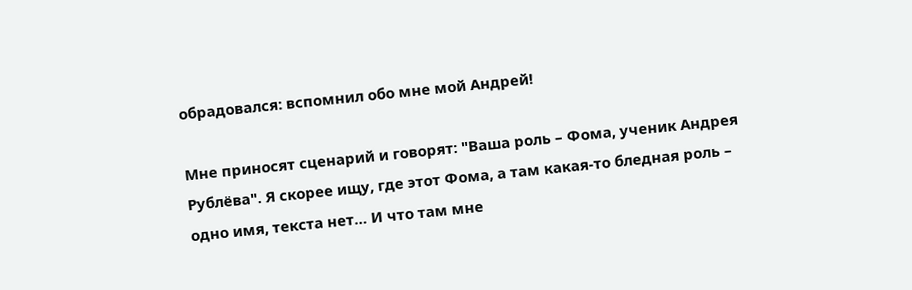обрадовался: вспомнил обо мне мой Андрей!

Мне приносят сценарий и говорят: "Ваша роль – Фома, ученик Андрея Рублёва". Я скорее ищу, где этот Фома, а там какая-то бледная роль – одно имя, текста нет… И что там мне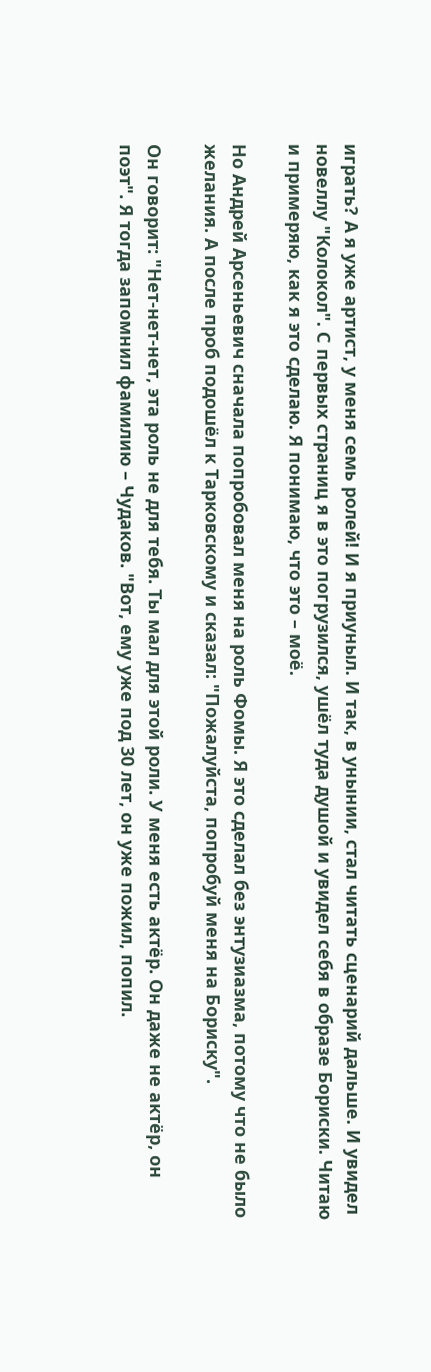играть? А я уже артист, у меня семь ролей! И я приуныл. И так, в унынии, стал читать сценарий дальше. И увидел новеллу "Колокол". С первых страниц я в это погрузился, ушёл туда душой и увидел себя в образе Бориски. Читаю и примеряю, как я это сделаю. Я понимаю, что это – моё.

Но Андрей Арсеньевич сначала попробовал меня на роль Фомы. Я это сделал без энтузиазма, потому что не было желания. А после проб подошёл к Тарковскому и сказал: "Пожалуйста, попробуй меня на Бориску".

Он говорит: "Нет-нет-нет, эта роль не для тебя. Ты мал для этой роли. У меня есть актёр. Он даже не актёр, он поэт". Я тогда запомнил фамилию – Чудаков. "Вот, ему уже под 30 лет, он уже пожил, попил.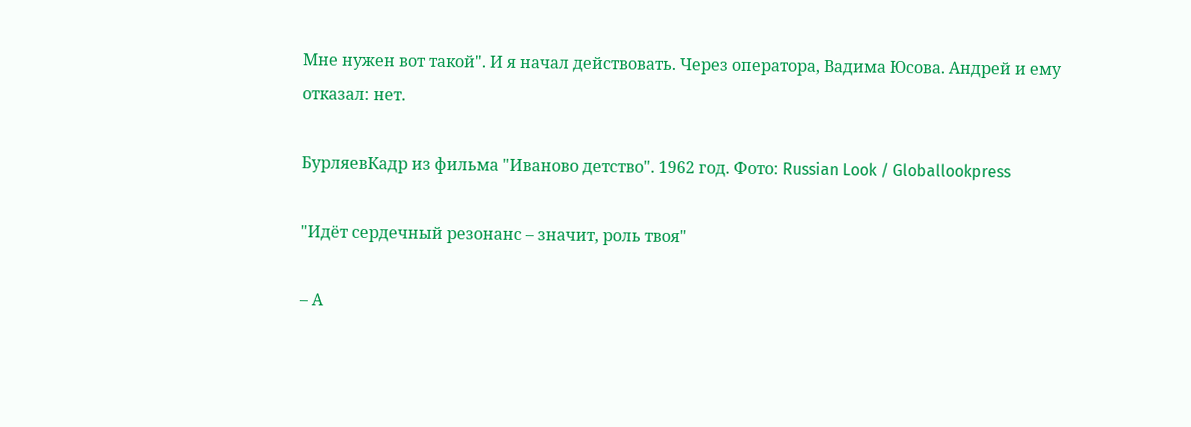Мне нужен вот такой". И я начал действовать. Через оператора, Вадима Юсова. Андрей и ему отказал: нет.

БурляевКадр из фильма "Иваново детство". 1962 год. Фото: Russian Look / Globallookpress

"Идёт сердечный резонанс – значит, роль твоя"

– А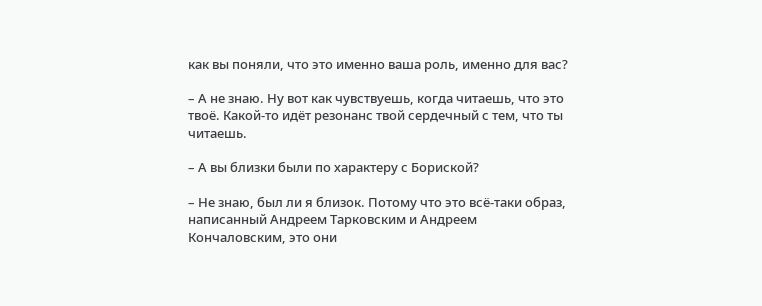как вы поняли, что это именно ваша роль, именно для вас?

– А не знаю. Ну вот как чувствуешь, когда читаешь, что это твоё. Какой-то идёт резонанс твой сердечный с тем, что ты читаешь.

– А вы близки были по характеру с Бориской?

– Не знаю, был ли я близок. Потому что это всё-таки образ, написанный Андреем Тарковским и Андреем Кончаловским, это они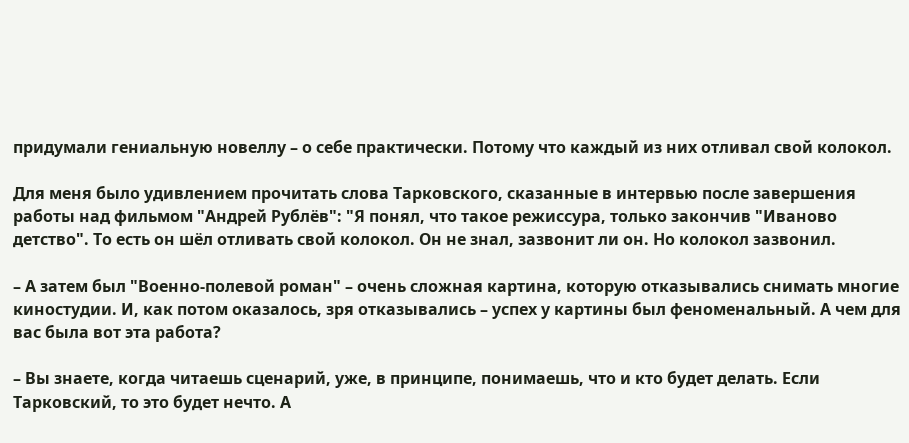придумали гениальную новеллу – о себе практически. Потому что каждый из них отливал свой колокол.

Для меня было удивлением прочитать слова Тарковского, сказанные в интервью после завершения работы над фильмом "Андрей Рублёв": "Я понял, что такое режиссура, только закончив "Иваново детство". То есть он шёл отливать свой колокол. Он не знал, зазвонит ли он. Но колокол зазвонил.

– А затем был "Военно-полевой роман" – очень сложная картина, которую отказывались снимать многие киностудии. И, как потом оказалось, зря отказывались – успех у картины был феноменальный. А чем для вас была вот эта работа?

– Вы знаете, когда читаешь сценарий, уже, в принципе, понимаешь, что и кто будет делать. Если Тарковский, то это будет нечто. А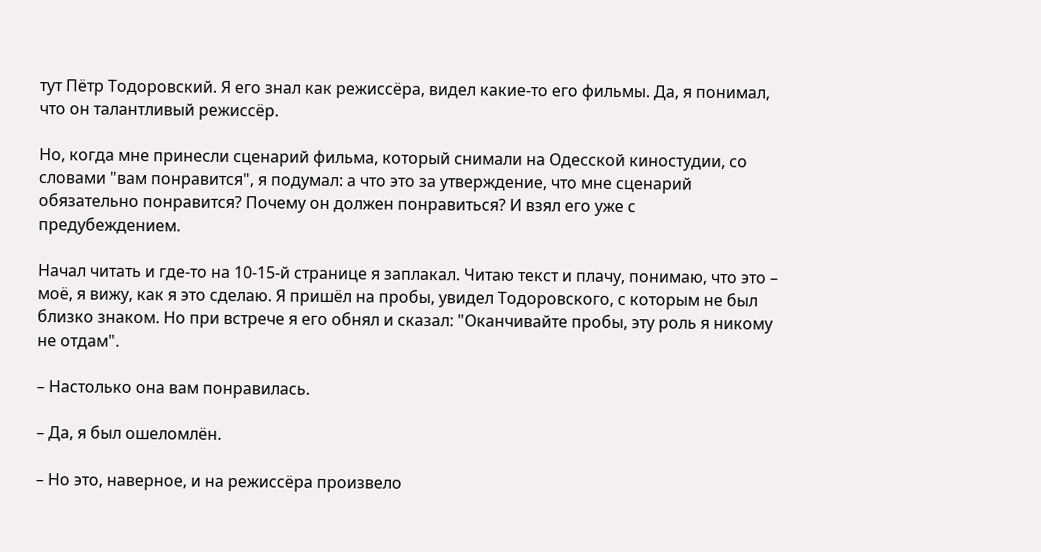тут Пётр Тодоровский. Я его знал как режиссёра, видел какие-то его фильмы. Да, я понимал, что он талантливый режиссёр.

Но, когда мне принесли сценарий фильма, который снимали на Одесской киностудии, со словами "вам понравится", я подумал: а что это за утверждение, что мне сценарий обязательно понравится? Почему он должен понравиться? И взял его уже с предубеждением.

Начал читать и где-то на 10-15-й странице я заплакал. Читаю текст и плачу, понимаю, что это – моё, я вижу, как я это сделаю. Я пришёл на пробы, увидел Тодоровского, с которым не был близко знаком. Но при встрече я его обнял и сказал: "Оканчивайте пробы, эту роль я никому не отдам".

– Настолько она вам понравилась.

– Да, я был ошеломлён.

– Но это, наверное, и на режиссёра произвело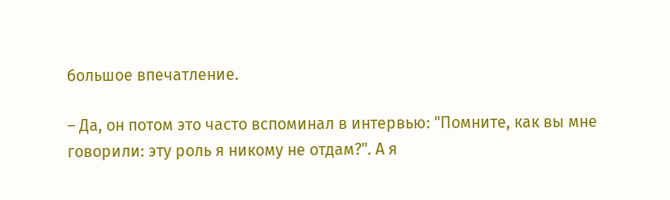большое впечатление.

– Да, он потом это часто вспоминал в интервью: "Помните, как вы мне говорили: эту роль я никому не отдам?". А я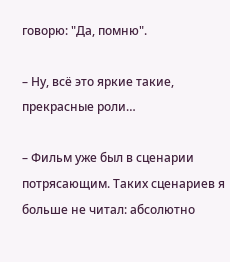говорю: "Да, помню".

– Ну, всё это яркие такие, прекрасные роли…

– Фильм уже был в сценарии потрясающим. Таких сценариев я больше не читал: абсолютно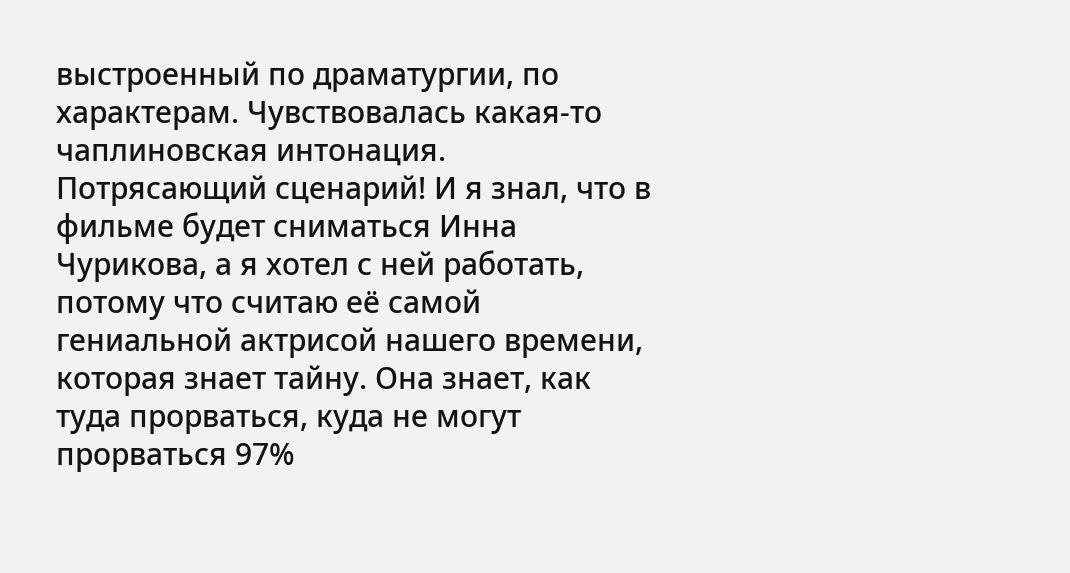выстроенный по драматургии, по характерам. Чувствовалась какая-то чаплиновская интонация. Потрясающий сценарий! И я знал, что в фильме будет сниматься Инна Чурикова, а я хотел с ней работать, потому что считаю её самой гениальной актрисой нашего времени, которая знает тайну. Она знает, как туда прорваться, куда не могут прорваться 97%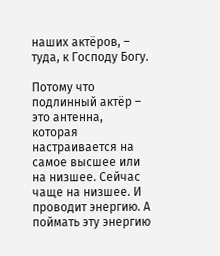наших актёров, – туда, к Господу Богу.

Потому что подлинный актёр – это антенна, которая настраивается на самое высшее или на низшее. Сейчас чаще на низшее. И проводит энергию. А поймать эту энергию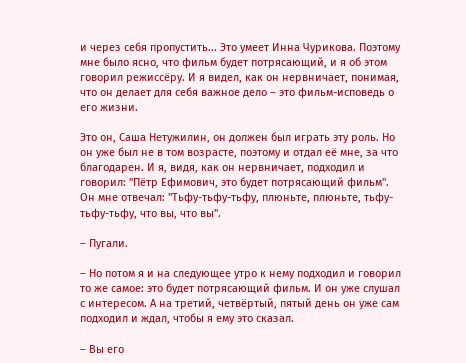и через себя пропустить... Это умеет Инна Чурикова. Поэтому мне было ясно, что фильм будет потрясающий, и я об этом говорил режиссёру. И я видел, как он нервничает, понимая, что он делает для себя важное дело – это фильм-исповедь о его жизни.

Это он, Саша Нетужилин, он должен был играть эту роль. Но он уже был не в том возрасте, поэтому и отдал её мне, за что благодарен. И я, видя, как он нервничает, подходил и говорил: "Пётр Ефимович, это будет потрясающий фильм". Он мне отвечал: "Тьфу-тьфу-тьфу, плюньте, плюньте, тьфу-тьфу-тьфу, что вы, что вы".

– Пугали.

– Но потом я и на следующее утро к нему подходил и говорил то же самое: это будет потрясающий фильм. И он уже слушал с интересом. А на третий, четвёртый, пятый день он уже сам подходил и ждал, чтобы я ему это сказал.

– Вы его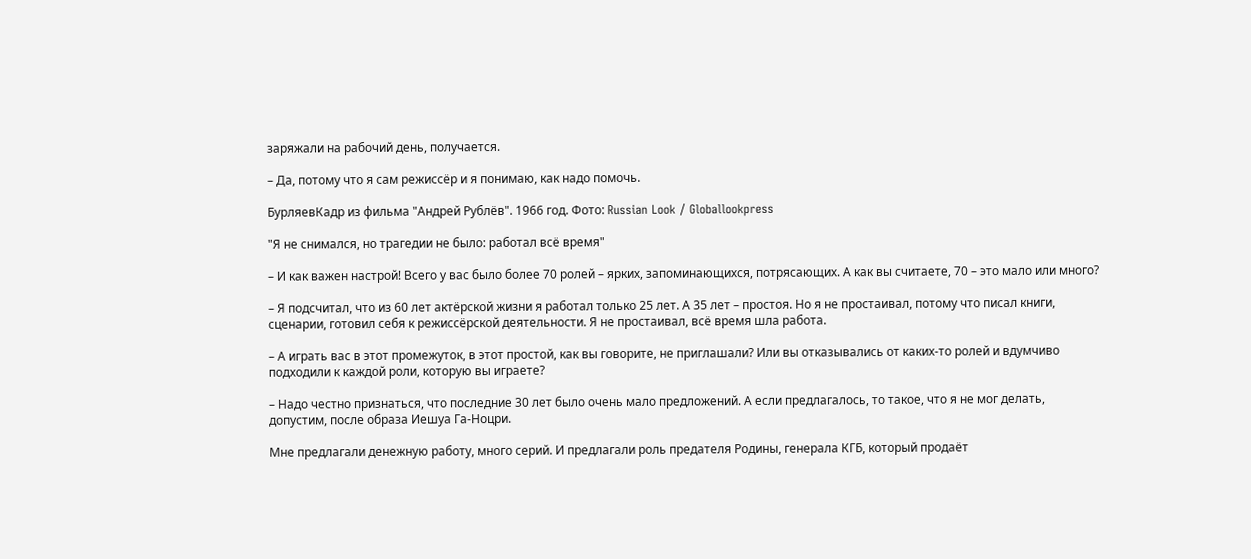заряжали на рабочий день, получается.

– Да, потому что я сам режиссёр и я понимаю, как надо помочь.

БурляевКадр из фильма "Андрей Рублёв". 1966 год. Фото: Russian Look / Globallookpress

"Я не снимался, но трагедии не было: работал всё время"

– И как важен настрой! Всего у вас было более 70 ролей – ярких, запоминающихся, потрясающих. А как вы считаете, 70 – это мало или много?

– Я подсчитал, что из 60 лет актёрской жизни я работал только 25 лет. А 35 лет – простоя. Но я не простаивал, потому что писал книги, сценарии, готовил себя к режиссёрской деятельности. Я не простаивал, всё время шла работа.

– А играть вас в этот промежуток, в этот простой, как вы говорите, не приглашали? Или вы отказывались от каких-то ролей и вдумчиво подходили к каждой роли, которую вы играете?

– Надо честно признаться, что последние 30 лет было очень мало предложений. А если предлагалось, то такое, что я не мог делать, допустим, после образа Иешуа Га-Ноцри.

Мне предлагали денежную работу, много серий. И предлагали роль предателя Родины, генерала КГБ, который продаёт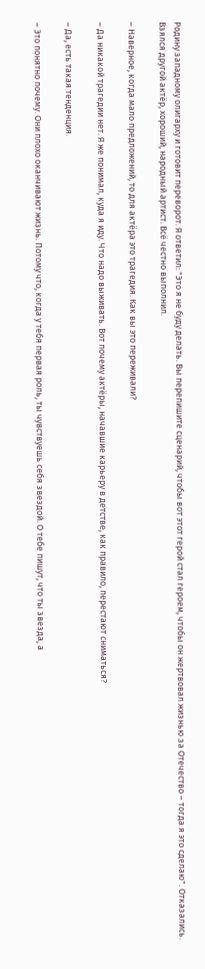Родину западному олигарху и готовит переворот. Я ответил: "Это я не буду делать. Вы перепишите сценарий, чтобы вот этот герой стал героем, чтобы он жертвовал жизнью за Отечество – тогда я это сделаю". Отказались. Взялся другой актёр, хороший, народный артист. Всё честно выполнил.

– Наверное, когда мало предложений, то для актёра это трагедия. Как вы это переживали?

– Да никакой трагедии нет. Я же понимал, куда я иду. Что надо выживать. Вот почему актёры, начавшие карьеру в детстве, как правило, перестают сниматься?

– Да, есть такая тенденция.

– Это понятно почему. Они плохо оканчивают жизнь. Потому что, когда у тебя первая роль, ты чувствуешь себя звездой. О тебе пишут, что ты звезда, а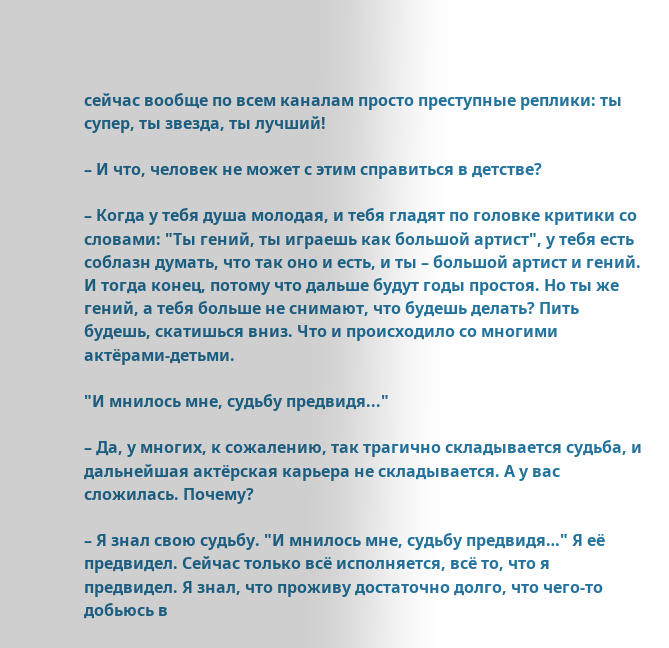сейчас вообще по всем каналам просто преступные реплики: ты супер, ты звезда, ты лучший!

– И что, человек не может с этим справиться в детстве?

– Когда у тебя душа молодая, и тебя гладят по головке критики со словами: "Ты гений, ты играешь как большой артист", у тебя есть соблазн думать, что так оно и есть, и ты – большой артист и гений. И тогда конец, потому что дальше будут годы простоя. Но ты же гений, а тебя больше не снимают, что будешь делать? Пить будешь, скатишься вниз. Что и происходило со многими актёрами-детьми.

"И мнилось мне, судьбу предвидя..."

– Да, у многих, к сожалению, так трагично складывается судьба, и дальнейшая актёрская карьера не складывается. А у вас сложилась. Почему?

– Я знал свою судьбу. "И мнилось мне, судьбу предвидя…" Я её предвидел. Сейчас только всё исполняется, всё то, что я предвидел. Я знал, что проживу достаточно долго, что чего-то добьюсь в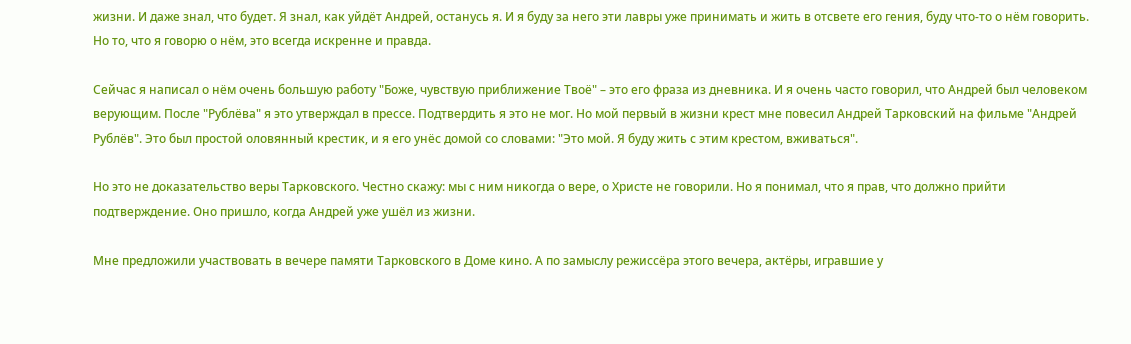жизни. И даже знал, что будет. Я знал, как уйдёт Андрей, останусь я. И я буду за него эти лавры уже принимать и жить в отсвете его гения, буду что-то о нём говорить. Но то, что я говорю о нём, это всегда искренне и правда.

Сейчас я написал о нём очень большую работу "Боже, чувствую приближение Твоё" – это его фраза из дневника. И я очень часто говорил, что Андрей был человеком верующим. После "Рублёва" я это утверждал в прессе. Подтвердить я это не мог. Но мой первый в жизни крест мне повесил Андрей Тарковский на фильме "Андрей Рублёв". Это был простой оловянный крестик, и я его унёс домой со словами: "Это мой. Я буду жить с этим крестом, вживаться".

Но это не доказательство веры Тарковского. Честно скажу: мы с ним никогда о вере, о Христе не говорили. Но я понимал, что я прав, что должно прийти подтверждение. Оно пришло, когда Андрей уже ушёл из жизни.

Мне предложили участвовать в вечере памяти Тарковского в Доме кино. А по замыслу режиссёра этого вечера, актёры, игравшие у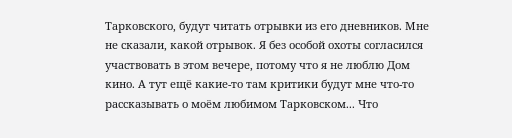Тарковского, будут читать отрывки из его дневников. Мне не сказали, какой отрывок. Я без особой охоты согласился участвовать в этом вечере, потому что я не люблю Дом кино. А тут ещё какие-то там критики будут мне что-то рассказывать о моём любимом Тарковском... Что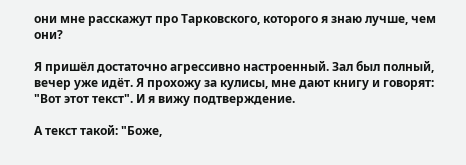они мне расскажут про Тарковского, которого я знаю лучше, чем они?

Я пришёл достаточно агрессивно настроенный. Зал был полный, вечер уже идёт. Я прохожу за кулисы, мне дают книгу и говорят: "Вот этот текст". И я вижу подтверждение.

А текст такой: "Боже,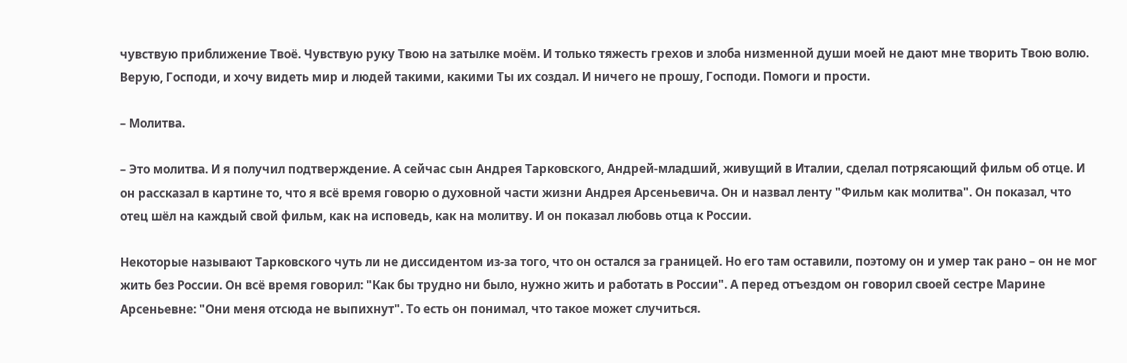чувствую приближение Твоё. Чувствую руку Твою на затылке моём. И только тяжесть грехов и злоба низменной души моей не дают мне творить Твою волю. Верую, Господи, и хочу видеть мир и людей такими, какими Ты их создал. И ничего не прошу, Господи. Помоги и прости.

– Молитва.

– Это молитва. И я получил подтверждение. А сейчас сын Андрея Тарковского, Андрей-младший, живущий в Италии, сделал потрясающий фильм об отце. И он рассказал в картине то, что я всё время говорю о духовной части жизни Андрея Арсеньевича. Он и назвал ленту "Фильм как молитва". Он показал, что отец шёл на каждый свой фильм, как на исповедь, как на молитву. И он показал любовь отца к России.

Некоторые называют Тарковского чуть ли не диссидентом из-за того, что он остался за границей. Но его там оставили, поэтому он и умер так рано – он не мог жить без России. Он всё время говорил: "Как бы трудно ни было, нужно жить и работать в России". А перед отъездом он говорил своей сестре Марине Арсеньевне: "Они меня отсюда не выпихнут". То есть он понимал, что такое может случиться.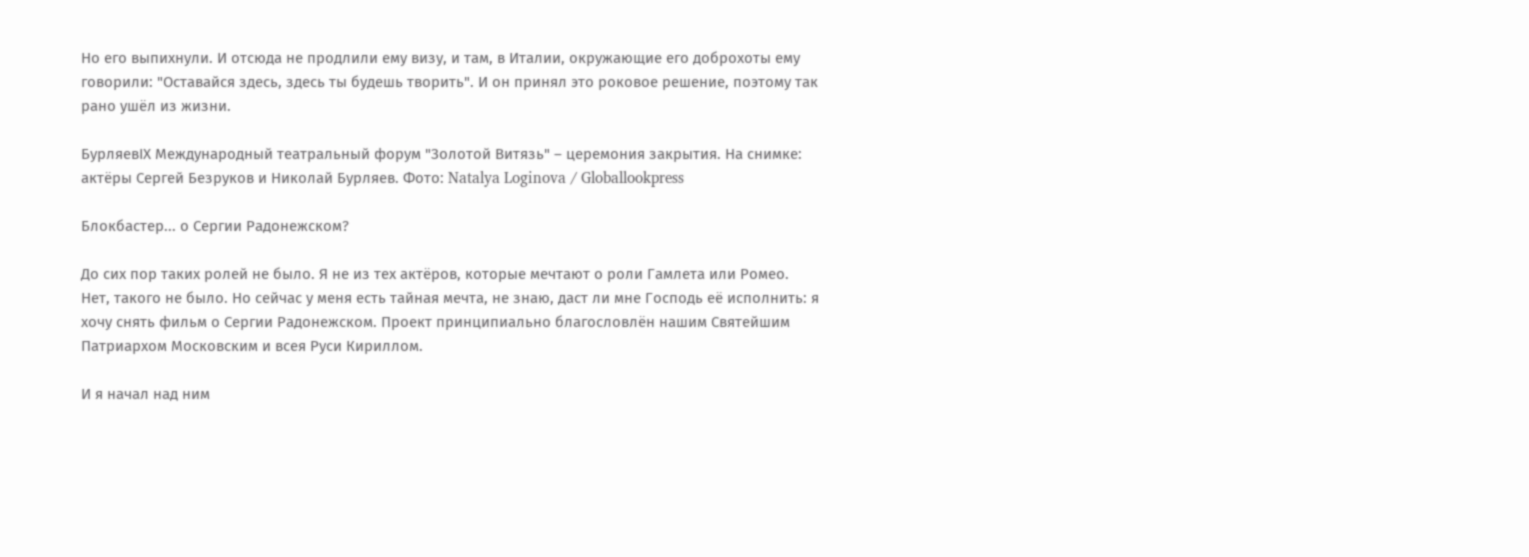Но его выпихнули. И отсюда не продлили ему визу, и там, в Италии, окружающие его доброхоты ему говорили: "Оставайся здесь, здесь ты будешь творить". И он принял это роковое решение, поэтому так рано ушёл из жизни.

БурляевIX Международный театральный форум "Золотой Витязь" – церемония закрытия. На снимке: актёры Сергей Безруков и Николай Бурляев. Фото: Natalya Loginova / Globallookpress

Блокбастер... о Сергии Радонежском?

До сих пор таких ролей не было. Я не из тех актёров, которые мечтают о роли Гамлета или Ромео. Нет, такого не было. Но сейчас у меня есть тайная мечта, не знаю, даст ли мне Господь её исполнить: я хочу снять фильм о Сергии Радонежском. Проект принципиально благословлён нашим Святейшим Патриархом Московским и всея Руси Кириллом.

И я начал над ним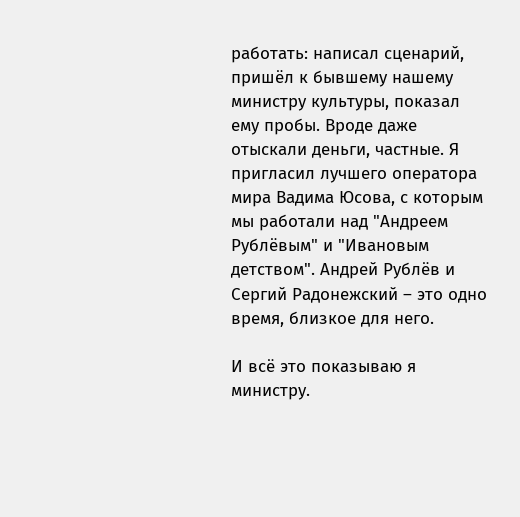работать: написал сценарий, пришёл к бывшему нашему министру культуры, показал ему пробы. Вроде даже отыскали деньги, частные. Я пригласил лучшего оператора мира Вадима Юсова, с которым мы работали над "Андреем Рублёвым" и "Ивановым детством". Андрей Рублёв и Сергий Радонежский – это одно время, близкое для него.

И всё это показываю я министру.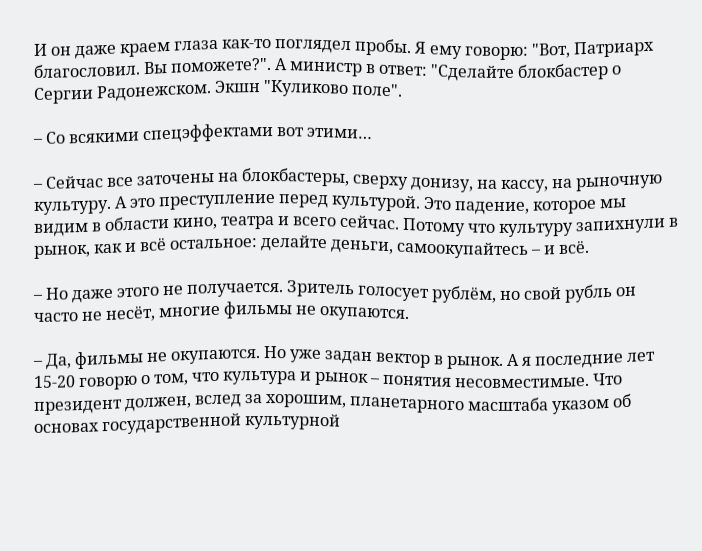И он даже краем глаза как-то поглядел пробы. Я ему говорю: "Вот, Патриарх благословил. Вы поможете?". А министр в ответ: "Сделайте блокбастер о Сергии Радонежском. Экшн "Куликово поле".

– Со всякими спецэффектами вот этими…

– Сейчас все заточены на блокбастеры, сверху донизу, на кассу, на рыночную культуру. А это преступление перед культурой. Это падение, которое мы видим в области кино, театра и всего сейчас. Потому что культуру запихнули в рынок, как и всё остальное: делайте деньги, самоокупайтесь – и всё.

– Но даже этого не получается. Зритель голосует рублём, но свой рубль он часто не несёт, многие фильмы не окупаются.

– Да, фильмы не окупаются. Но уже задан вектор в рынок. А я последние лет 15-20 говорю о том, что культура и рынок – понятия несовместимые. Что президент должен, вслед за хорошим, планетарного масштаба указом об основах государственной культурной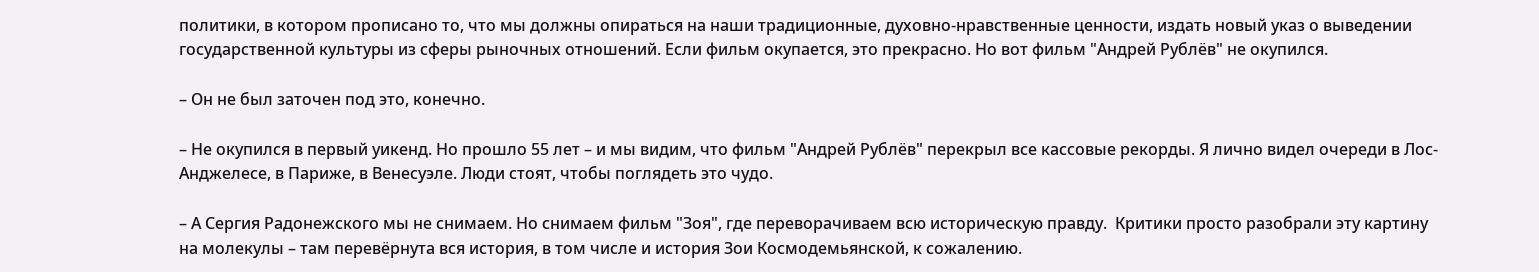политики, в котором прописано то, что мы должны опираться на наши традиционные, духовно-нравственные ценности, издать новый указ о выведении государственной культуры из сферы рыночных отношений. Если фильм окупается, это прекрасно. Но вот фильм "Андрей Рублёв" не окупился.

– Он не был заточен под это, конечно.

– Не окупился в первый уикенд. Но прошло 55 лет – и мы видим, что фильм "Андрей Рублёв" перекрыл все кассовые рекорды. Я лично видел очереди в Лос-Анджелесе, в Париже, в Венесуэле. Люди стоят, чтобы поглядеть это чудо.

– А Сергия Радонежского мы не снимаем. Но снимаем фильм "Зоя", где переворачиваем всю историческую правду.  Критики просто разобрали эту картину на молекулы – там перевёрнута вся история, в том числе и история Зои Космодемьянской, к сожалению.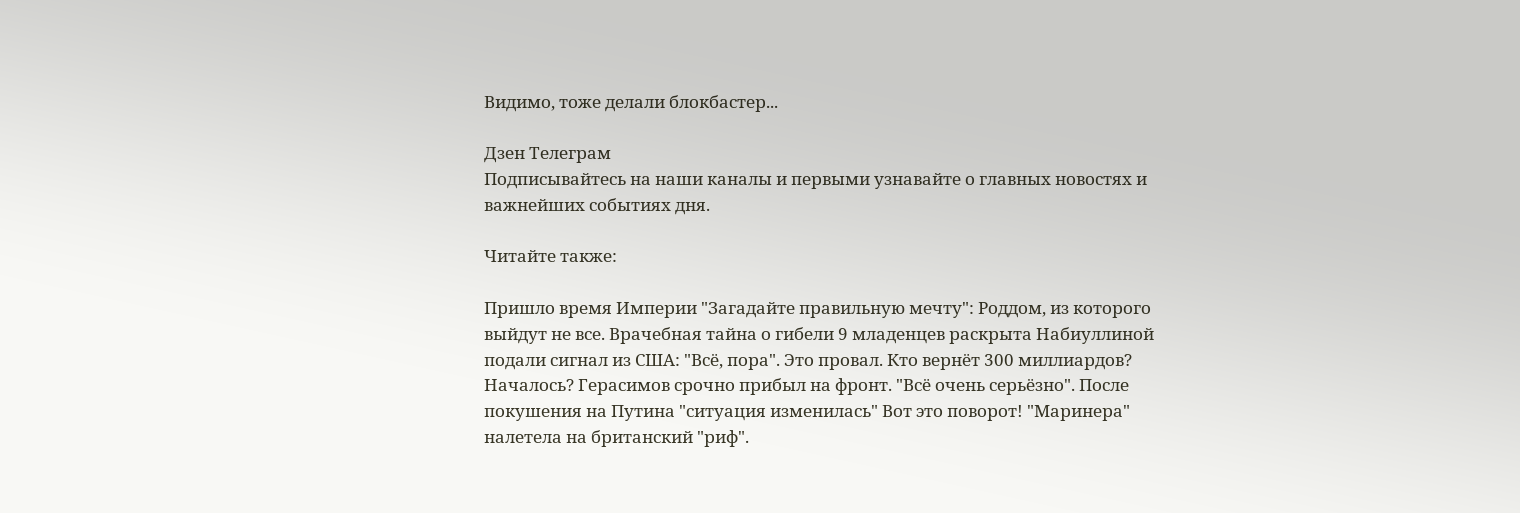Видимо, тоже делали блокбастер...

Дзен Телеграм
Подписывайтесь на наши каналы и первыми узнавайте о главных новостях и важнейших событиях дня.

Читайте также:

Пришло время Империи "Загадайте правильную мечту": Роддом, из которого выйдут не все. Врачебная тайна о гибели 9 младенцев раскрыта Набиуллиной подали сигнал из США: "Всё, пора". Это провал. Кто вернёт 300 миллиардов? Началось? Герасимов срочно прибыл на фронт. "Всё очень серьёзно". После покушения на Путина "ситуация изменилась" Вот это поворот! "Маринера" налетела на британский "риф".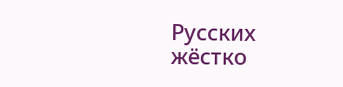Русских жёстко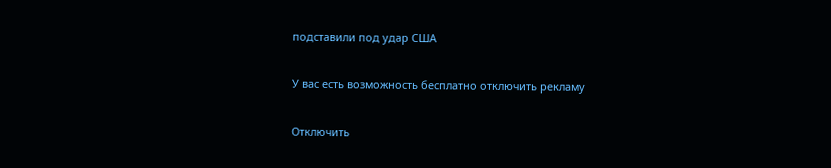подставили под удар США

У вас есть возможность бесплатно отключить рекламу

Отключить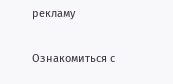рекламу

Ознакомиться с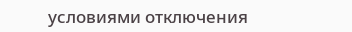условиями отключения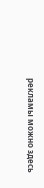рекламы можно здесь